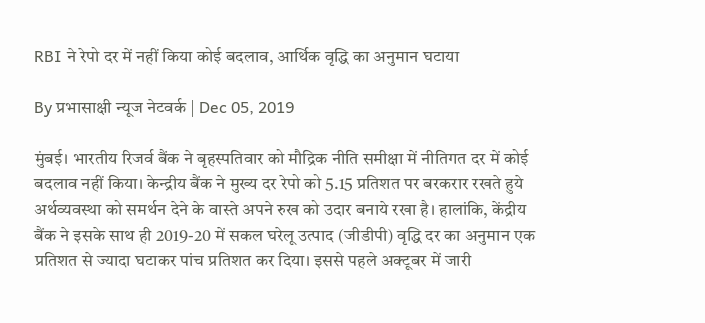RBI ने रेपो दर में नहीं किया कोई बदलाव, आर्थिक वृद्धि का अनुमान घटाया

By प्रभासाक्षी न्यूज नेटवर्क | Dec 05, 2019

मुंबई। भारतीय रिजर्व बैंक ने बृहस्पतिवार को मौद्रिक नीति समीक्षा में नीतिगत दर में कोई बदलाव नहीं किया। केन्द्रीय बैंक ने मुख्य दर रेपो को 5.15 प्रतिशत पर बरकरार रखते हुये अर्थव्यवस्था को समर्थन देने के वास्ते अपने रुख को उदार बनाये रखा है। हालांकि, केंद्रीय बैंक ने इसके साथ ही 2019-20 में सकल घरेलू उत्पाद (जीडीपी) वृद्धि दर का अनुमान एक प्रतिशत से ज्यादा घटाकर पांच प्रतिशत कर दिया। इससे पहले अक्टूबर में जारी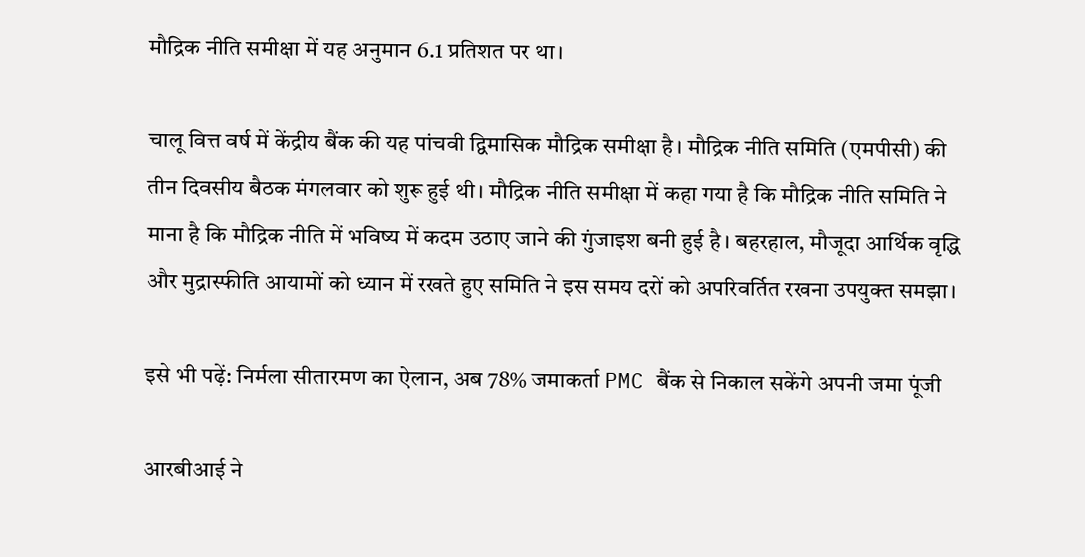मौद्रिक नीति समीक्षा में यह अनुमान 6.1 प्रतिशत पर था।

चालू वित्त वर्ष में केंद्रीय बैंक की यह पांचवी द्विमासिक मौद्रिक समीक्षा है। मौद्रिक नीति समिति (एमपीसी) की तीन दिवसीय बैठक मंगलवार को शुरू हुई थी। मौद्रिक नीति समीक्षा में कहा गया है कि मौद्रिक नीति समिति ने माना है कि मौद्रिक नीति में भविष्य में कदम उठाए जाने की गुंजाइश बनी हुई है। बहरहाल, मौजूदा आर्थिक वृद्धि और मुद्रास्फीति आयामों को ध्यान में रखते हुए समिति ने इस समय दरों को अपरिवर्तित रखना उपयुक्त समझा।

इसे भी पढ़ें: निर्मला सीतारमण का ऐलान, अब 78% जमाकर्ता PMC बैंक से निकाल सकेंगे अपनी जमा पूंजी

आरबीआई ने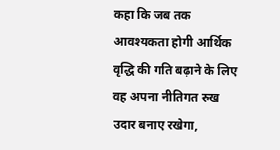कहा कि जब तक आवश्यकता होगी आर्थिक वृद्धि की गति बढ़ाने के लिए वह अपना नीतिगत रुख उदार बनाए रखेगा,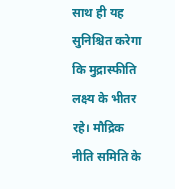साथ ही यह सुनिश्चित करेगा कि मुद्रास्फीति लक्ष्य के भीतर रहे। मौद्रिक नीति समिति के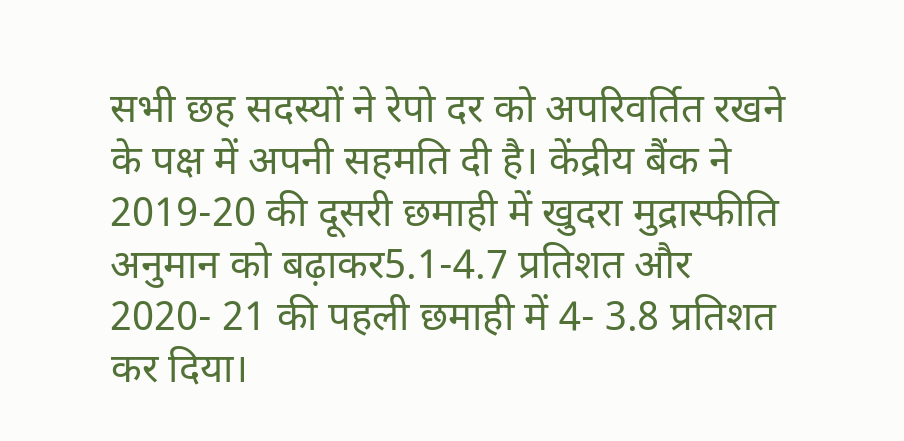सभी छह सदस्यों ने रेपो दर को अपरिवर्तित रखने के पक्ष में अपनी सहमति दी है। केंद्रीय बैंक ने 2019-20 की दूसरी छमाही में खुदरा मुद्रास्फीति अनुमान को बढ़ाकर5.1-4.7 प्रतिशत और 2020- 21 की पहली छमाही में 4- 3.8 प्रतिशत कर दिया।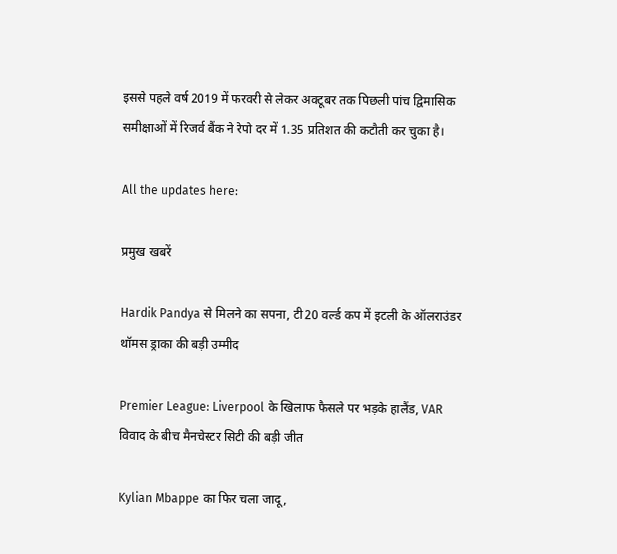इससे पहले वर्ष 2019 में फरवरी से लेकर अक्टूबर तक पिछली पांच द्विमासिक समीक्षाओं में रिजर्व बैंक ने रेपो दर में 1.35 प्रतिशत की कटौती कर चुका है।

All the updates here:

प्रमुख खबरें

Hardik Pandya से मिलने का सपना, टी20 वर्ल्ड कप में इटली के ऑलराउंडर थॉमस ड्राका की बड़ी उम्मीद

Premier League: Liverpool के खिलाफ फैसले पर भड़के हालैंड, VAR विवाद के बीच मैनचेस्टर सिटी की बड़ी जीत

Kylian Mbappe का फिर चला जादू,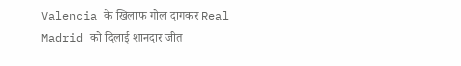Valencia के खिलाफ गोल दागकर Real Madrid को दिलाई शानदार जीत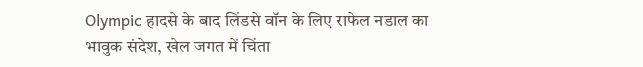Olympic हादसे के बाद लिंडसे वॉन के लिए राफेल नडाल का भावुक संदेश, खेल जगत में चिंता